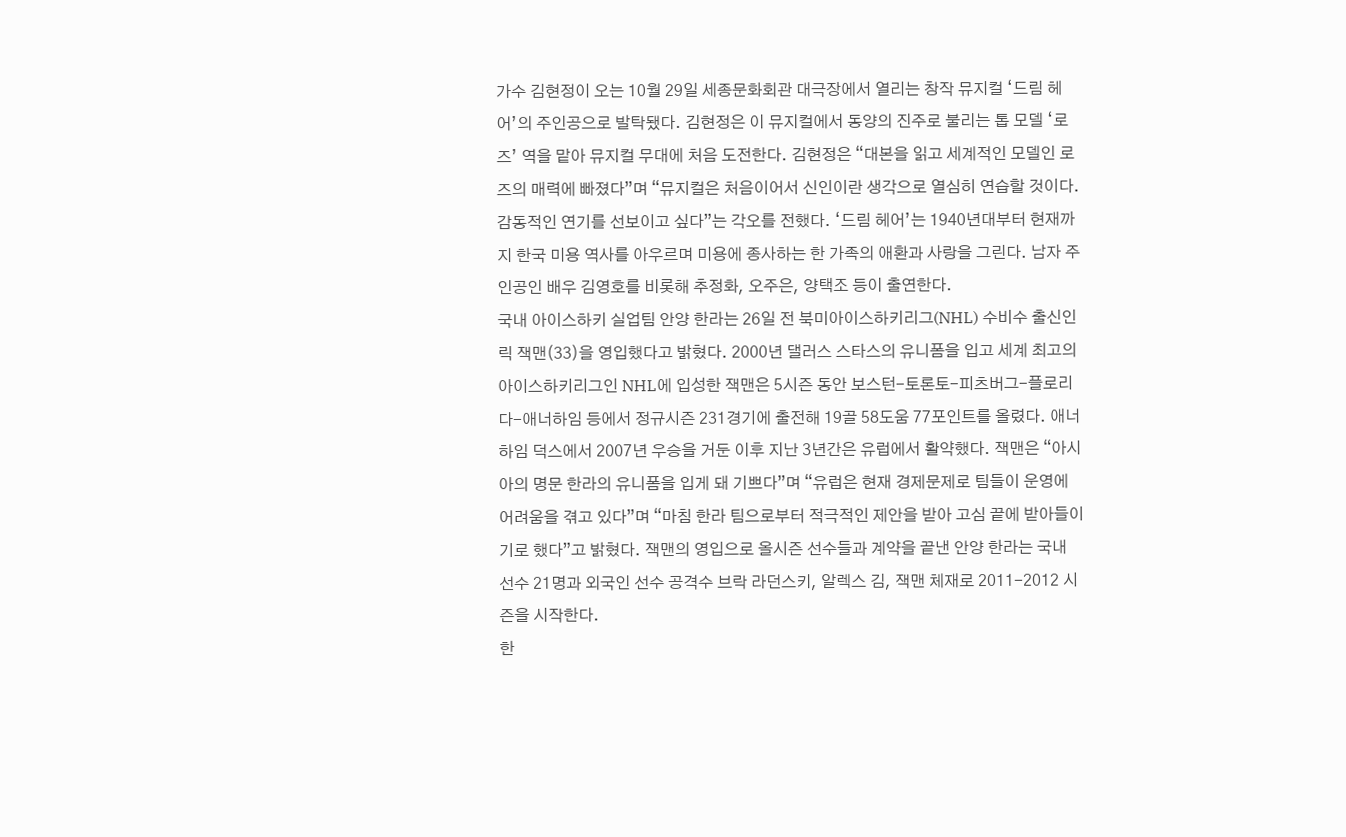가수 김현정이 오는 10월 29일 세종문화회관 대극장에서 열리는 창작 뮤지컬 ‘드림 헤어’의 주인공으로 발탁됐다. 김현정은 이 뮤지컬에서 동양의 진주로 불리는 톱 모델 ‘로즈’ 역을 맡아 뮤지컬 무대에 처음 도전한다. 김현정은 “대본을 읽고 세계적인 모델인 로즈의 매력에 빠졌다”며 “뮤지컬은 처음이어서 신인이란 생각으로 열심히 연습할 것이다. 감동적인 연기를 선보이고 싶다”는 각오를 전했다. ‘드림 헤어’는 1940년대부터 현재까지 한국 미용 역사를 아우르며 미용에 종사하는 한 가족의 애환과 사랑을 그린다. 남자 주인공인 배우 김영호를 비롯해 추정화, 오주은, 양택조 등이 출연한다.
국내 아이스하키 실업팀 안양 한라는 26일 전 북미아이스하키리그(NHL) 수비수 출신인 릭 잭맨(33)을 영입했다고 밝혔다. 2000년 댈러스 스타스의 유니폼을 입고 세계 최고의 아이스하키리그인 NHL에 입성한 잭맨은 5시즌 동안 보스턴-토론토-피츠버그-플로리다-애너하임 등에서 정규시즌 231경기에 출전해 19골 58도움 77포인트를 올렸다. 애너하임 덕스에서 2007년 우승을 거둔 이후 지난 3년간은 유럽에서 활약했다. 잭맨은 “아시아의 명문 한라의 유니폼을 입게 돼 기쁘다”며 “유럽은 현재 경제문제로 팀들이 운영에 어려움을 겪고 있다”며 “마침 한라 팀으로부터 적극적인 제안을 받아 고심 끝에 받아들이기로 했다”고 밝혔다. 잭맨의 영입으로 올시즌 선수들과 계약을 끝낸 안양 한라는 국내 선수 21명과 외국인 선수 공격수 브락 라던스키, 알렉스 김, 잭맨 체재로 2011-2012 시즌을 시작한다.
한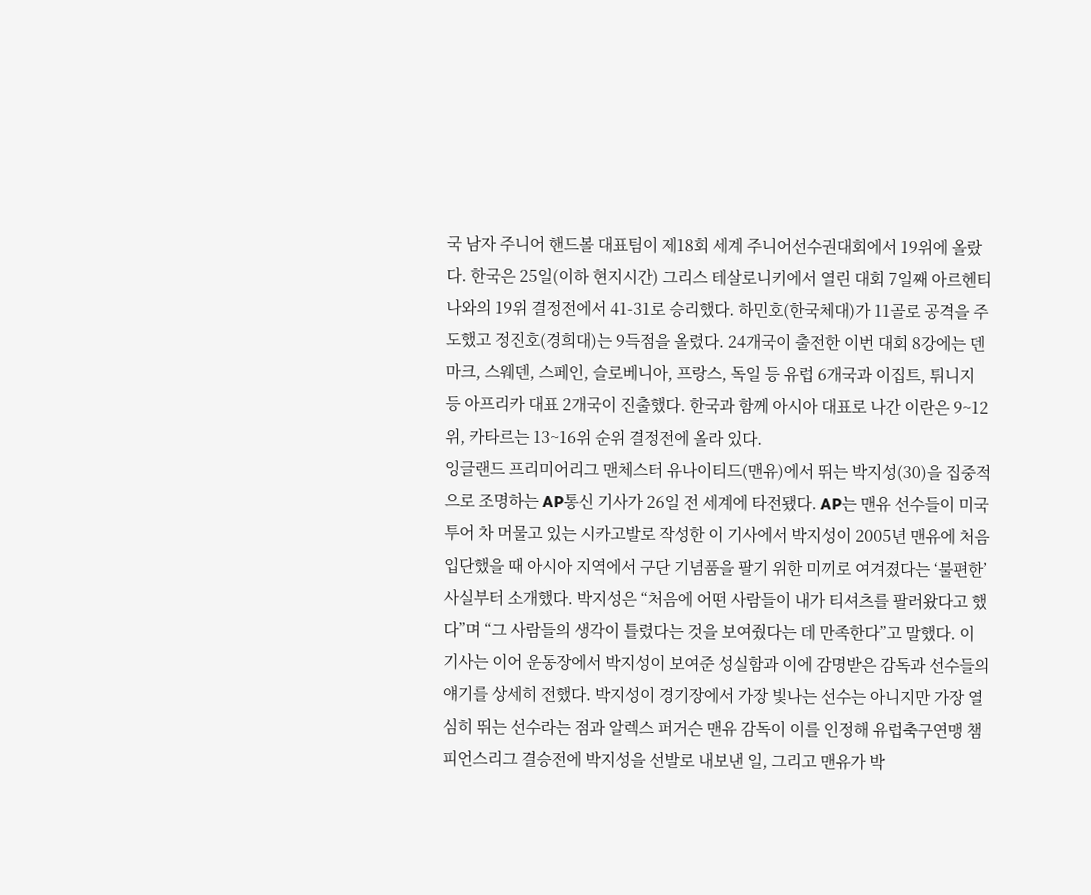국 남자 주니어 핸드볼 대표팀이 제18회 세계 주니어선수권대회에서 19위에 올랐다. 한국은 25일(이하 현지시간) 그리스 테살로니키에서 열린 대회 7일째 아르헨티나와의 19위 결정전에서 41-31로 승리했다. 하민호(한국체대)가 11골로 공격을 주도했고 정진호(경희대)는 9득점을 올렸다. 24개국이 출전한 이번 대회 8강에는 덴마크, 스웨덴, 스페인, 슬로베니아, 프랑스, 독일 등 유럽 6개국과 이집트, 튀니지 등 아프리카 대표 2개국이 진출했다. 한국과 함께 아시아 대표로 나간 이란은 9~12위, 카타르는 13~16위 순위 결정전에 올라 있다.
잉글랜드 프리미어리그 맨체스터 유나이티드(맨유)에서 뛰는 박지성(30)을 집중적으로 조명하는 AP통신 기사가 26일 전 세계에 타전됐다. AP는 맨유 선수들이 미국 투어 차 머물고 있는 시카고발로 작성한 이 기사에서 박지성이 2005년 맨유에 처음 입단했을 때 아시아 지역에서 구단 기념품을 팔기 위한 미끼로 여겨졌다는 ‘불편한’ 사실부터 소개했다. 박지성은 “처음에 어떤 사람들이 내가 티셔츠를 팔러왔다고 했다”며 “그 사람들의 생각이 틀렸다는 것을 보여줬다는 데 만족한다”고 말했다. 이 기사는 이어 운동장에서 박지성이 보여준 성실함과 이에 감명받은 감독과 선수들의 얘기를 상세히 전했다. 박지성이 경기장에서 가장 빛나는 선수는 아니지만 가장 열심히 뛰는 선수라는 점과 알렉스 퍼거슨 맨유 감독이 이를 인정해 유럽축구연맹 챔피언스리그 결승전에 박지성을 선발로 내보낸 일, 그리고 맨유가 박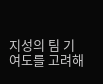지성의 팀 기여도를 고려해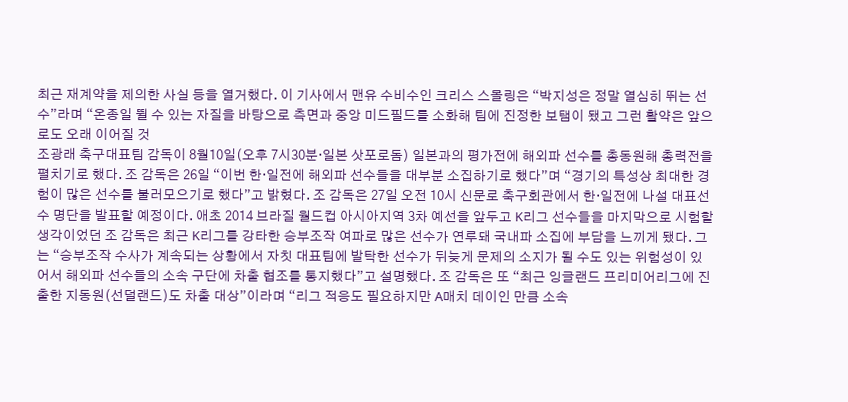최근 재계약을 제의한 사실 등을 열거했다. 이 기사에서 맨유 수비수인 크리스 스몰링은 “박지성은 정말 열심히 뛰는 선수”라며 “온종일 뛸 수 있는 자질을 바탕으로 측면과 중앙 미드필드를 소화해 팀에 진정한 보탬이 됐고 그런 활약은 앞으로도 오래 이어질 것
조광래 축구대표팀 감독이 8월10일(오후 7시30분·일본 삿포로돔) 일본과의 평가전에 해외파 선수를 총동원해 총력전을 펼치기로 했다. 조 감독은 26일 “이번 한·일전에 해외파 선수들을 대부분 소집하기로 했다”며 “경기의 특성상 최대한 경험이 많은 선수를 불러모으기로 했다”고 밝혔다. 조 감독은 27일 오전 10시 신문로 축구회관에서 한·일전에 나설 대표선수 명단을 발표할 예정이다. 애초 2014 브라질 월드컵 아시아지역 3차 예선을 앞두고 K리그 선수들을 마지막으로 시험할 생각이었던 조 감독은 최근 K리그를 강타한 승부조작 여파로 많은 선수가 연루돼 국내파 소집에 부담을 느끼게 됐다. 그는 “승부조작 수사가 계속되는 상황에서 자칫 대표팀에 발탁한 선수가 뒤늦게 문제의 소지가 될 수도 있는 위험성이 있어서 해외파 선수들의 소속 구단에 차출 협조를 통지했다”고 설명했다. 조 감독은 또 “최근 잉글랜드 프리미어리그에 진출한 지동원(선덜랜드)도 차출 대상”이라며 “리그 적응도 필요하지만 A매치 데이인 만큼 소속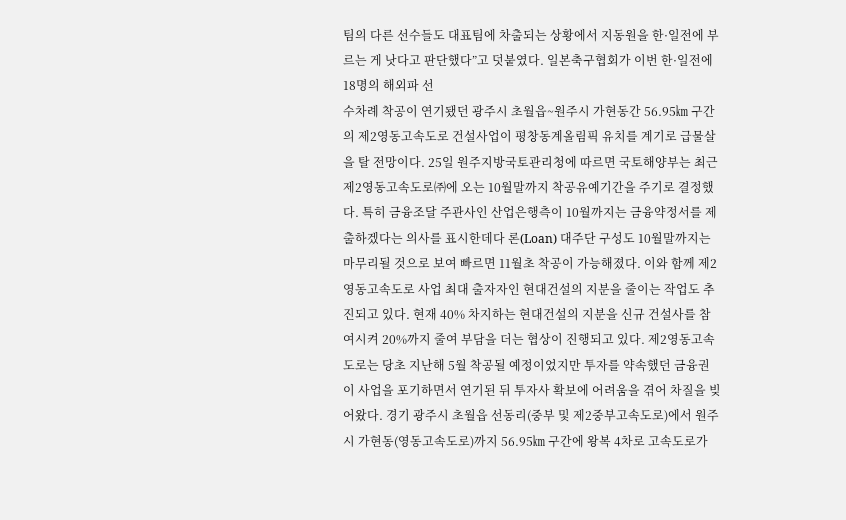팀의 다른 선수들도 대표팀에 차출되는 상황에서 지동원을 한·일전에 부르는 게 낫다고 판단했다”고 덧붙였다. 일본축구협회가 이번 한·일전에 18명의 해외파 선
수차례 착공이 연기됐던 광주시 초월읍~원주시 가현동간 56.95㎞ 구간의 제2영동고속도로 건설사업이 평창동계올림픽 유치를 계기로 급물살을 탈 전망이다. 25일 원주지방국토관리청에 따르면 국토해양부는 최근 제2영동고속도로㈜에 오는 10월말까지 착공유예기간을 주기로 결정했다. 특히 금융조달 주관사인 산업은행측이 10월까지는 금융약정서를 제출하겠다는 의사를 표시한데다 론(Loan) 대주단 구성도 10월말까지는 마무리될 것으로 보여 빠르면 11월초 착공이 가능해졌다. 이와 함께 제2영동고속도로 사업 최대 출자자인 현대건설의 지분을 줄이는 작업도 추진되고 있다. 현재 40% 차지하는 현대건설의 지분을 신규 건설사를 참여시켜 20%까지 줄여 부담을 더는 협상이 진행되고 있다. 제2영동고속도로는 당초 지난해 5월 착공될 예정이었지만 투자를 약속했던 금융권이 사업을 포기하면서 연기된 뒤 투자사 확보에 어려움을 겪어 차질을 빚어왔다. 경기 광주시 초월읍 선동리(중부 및 제2중부고속도로)에서 원주시 가현동(영동고속도로)까지 56.95㎞ 구간에 왕복 4차로 고속도로가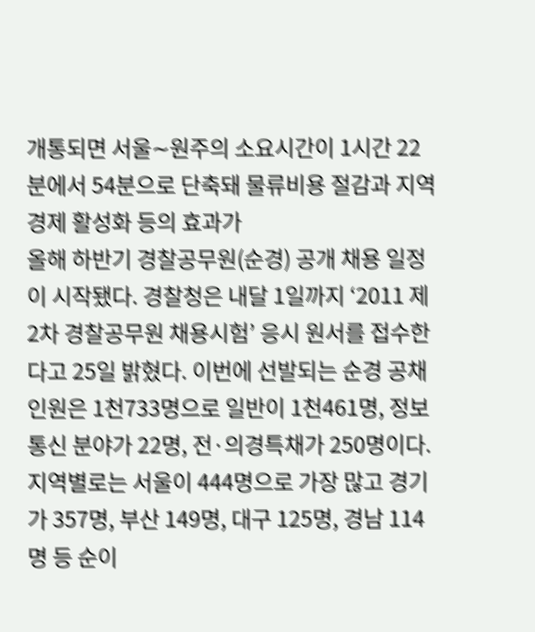개통되면 서울∼원주의 소요시간이 1시간 22분에서 54분으로 단축돼 물류비용 절감과 지역경제 활성화 등의 효과가
올해 하반기 경찰공무원(순경) 공개 채용 일정이 시작됐다. 경찰청은 내달 1일까지 ‘2011 제2차 경찰공무원 채용시험’ 응시 원서를 접수한다고 25일 밝혔다. 이번에 선발되는 순경 공채 인원은 1천733명으로 일반이 1천461명, 정보통신 분야가 22명, 전·의경특채가 250명이다. 지역별로는 서울이 444명으로 가장 많고 경기가 357명, 부산 149명, 대구 125명, 경남 114명 등 순이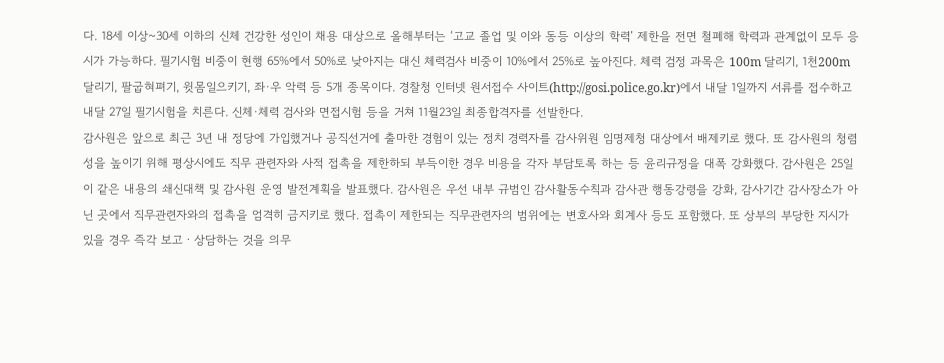다. 18세 이상~30세 이하의 신체 건강한 성인이 채용 대상으로 올해부터는 ‘고교 졸업 및 이와 동등 이상의 학력’ 제한을 전면 철폐해 학력과 관계없이 모두 응시가 가능하다. 필기시험 비중이 현행 65%에서 50%로 낮아지는 대신 체력검사 비중이 10%에서 25%로 높아진다. 체력 검정 과목은 100m 달리기, 1천200m 달리기, 팔굽혀펴기, 윗몸일으키기, 좌·우 악력 등 5개 종목이다. 경찰청 인터넷 원서접수 사이트(http://gosi.police.go.kr)에서 내달 1일까지 서류를 접수하고 내달 27일 필기시험을 치른다. 신체·체력 검사와 면접시험 등을 거쳐 11월23일 최종합격자를 선발한다.
감사원은 앞으로 최근 3년 내 정당에 가입했거나 공직선거에 출마한 경험이 있는 정치 경력자를 감사위원 임명제청 대상에서 배제키로 했다. 또 감사원의 청렴성을 높이기 위해 평상시에도 직무 관련자와 사적 접촉을 제한하되 부득이한 경우 비용을 각자 부담토록 하는 등 윤리규정을 대폭 강화했다. 감사원은 25일 이 같은 내용의 쇄신대책 및 감사원 운영 발전계획을 발표했다. 감사원은 우선 내부 규범인 감사활동수칙과 감사관 행동강령을 강화, 감사기간 감사장소가 아닌 곳에서 직무관련자와의 접촉을 엄격히 금지키로 했다. 접촉이 제한되는 직무관련자의 범위에는 변호사와 회계사 등도 포함했다. 또 상부의 부당한 지시가 있을 경우 즉각 보고ㆍ상담하는 것을 의무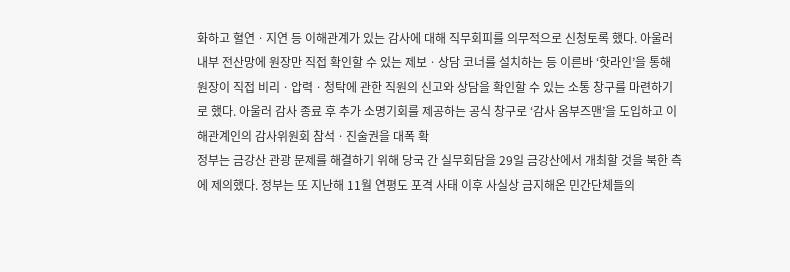화하고 혈연ㆍ지연 등 이해관계가 있는 감사에 대해 직무회피를 의무적으로 신청토록 했다. 아울러 내부 전산망에 원장만 직접 확인할 수 있는 제보ㆍ상담 코너를 설치하는 등 이른바 ‘핫라인’을 통해 원장이 직접 비리ㆍ압력ㆍ청탁에 관한 직원의 신고와 상담을 확인할 수 있는 소통 창구를 마련하기로 했다. 아울러 감사 종료 후 추가 소명기회를 제공하는 공식 창구로 ‘감사 옴부즈맨’을 도입하고 이해관계인의 감사위원회 참석ㆍ진술권을 대폭 확
정부는 금강산 관광 문제를 해결하기 위해 당국 간 실무회담을 29일 금강산에서 개최할 것을 북한 측에 제의했다. 정부는 또 지난해 11월 연평도 포격 사태 이후 사실상 금지해온 민간단체들의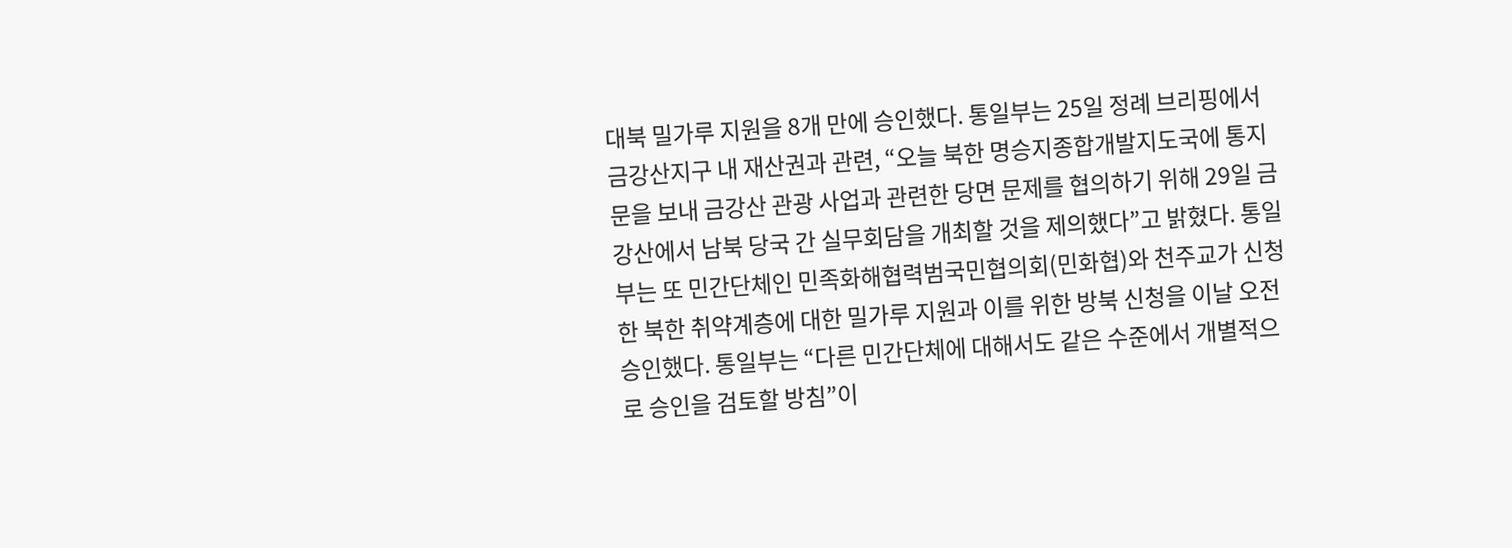대북 밀가루 지원을 8개 만에 승인했다. 통일부는 25일 정례 브리핑에서 금강산지구 내 재산권과 관련, “오늘 북한 명승지종합개발지도국에 통지문을 보내 금강산 관광 사업과 관련한 당면 문제를 협의하기 위해 29일 금강산에서 남북 당국 간 실무회담을 개최할 것을 제의했다”고 밝혔다. 통일부는 또 민간단체인 민족화해협력범국민협의회(민화협)와 천주교가 신청한 북한 취약계층에 대한 밀가루 지원과 이를 위한 방북 신청을 이날 오전 승인했다. 통일부는 “다른 민간단체에 대해서도 같은 수준에서 개별적으로 승인을 검토할 방침”이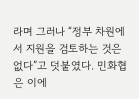라며 그러나 “정부 차원에서 지원을 검토하는 것은 없다”고 덧붙였다. 민화협은 이에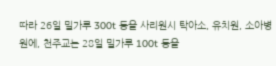따라 26일 밀가루 300t 등을 사리원시 탁아소, 유치원, 소아병원에, 천주교는 28일 밀가루 100t 등을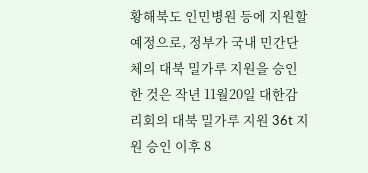황해북도 인민병원 등에 지원할 예정으로, 정부가 국내 민간단체의 대북 밀가루 지원을 승인한 것은 작년 11월20일 대한감리회의 대북 밀가루 지원 36t 지원 승인 이후 8